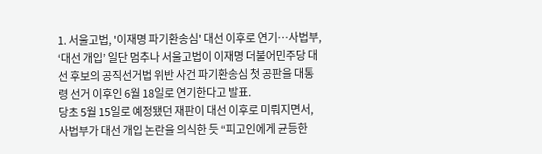1. 서울고법, '이재명 파기환송심' 대선 이후로 연기…사법부, ‘대선 개입’ 일단 멈추나 서울고법이 이재명 더불어민주당 대선 후보의 공직선거법 위반 사건 파기환송심 첫 공판을 대통령 선거 이후인 6월 18일로 연기한다고 발표.
당초 5월 15일로 예정됐던 재판이 대선 이후로 미뤄지면서, 사법부가 대선 개입 논란을 의식한 듯 “피고인에게 균등한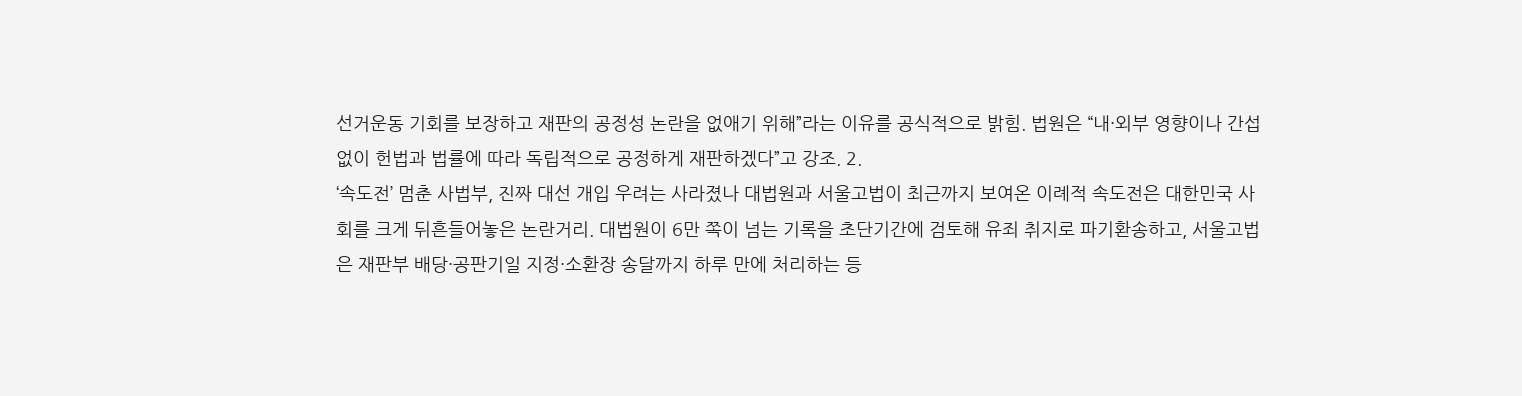선거운동 기회를 보장하고 재판의 공정성 논란을 없애기 위해”라는 이유를 공식적으로 밝힘. 법원은 “내·외부 영향이나 간섭 없이 헌법과 법률에 따라 독립적으로 공정하게 재판하겠다”고 강조. 2.
‘속도전’ 멈춘 사법부, 진짜 대선 개입 우려는 사라졌나 대법원과 서울고법이 최근까지 보여온 이례적 속도전은 대한민국 사회를 크게 뒤흔들어놓은 논란거리. 대법원이 6만 쪽이 넘는 기록을 초단기간에 검토해 유죄 취지로 파기환송하고, 서울고법은 재판부 배당·공판기일 지정·소환장 송달까지 하루 만에 처리하는 등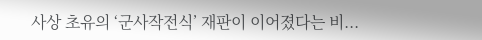사상 초유의 ‘군사작전식’ 재판이 이어졌다는 비...